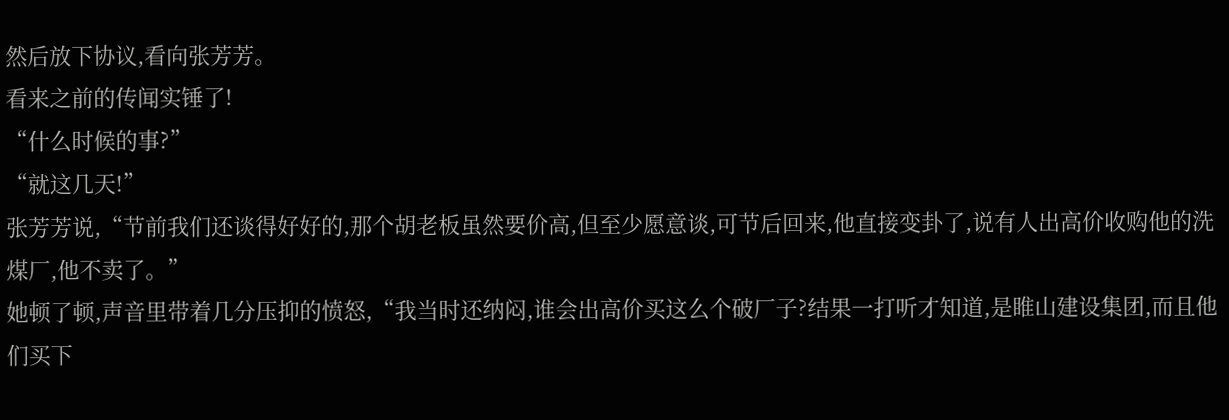然后放下协议,看向张芳芳。
看来之前的传闻实锤了!
“什么时候的事?”
“就这几天!”
张芳芳说,“节前我们还谈得好好的,那个胡老板虽然要价高,但至少愿意谈,可节后回来,他直接变卦了,说有人出高价收购他的洗煤厂,他不卖了。”
她顿了顿,声音里带着几分压抑的愤怒,“我当时还纳闷,谁会出高价买这么个破厂子?结果一打听才知道,是睢山建设集团,而且他们买下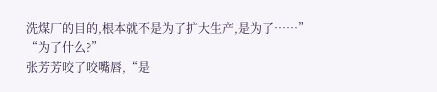洗煤厂的目的,根本就不是为了扩大生产,是为了……”
“为了什么?”
张芳芳咬了咬嘴唇,“是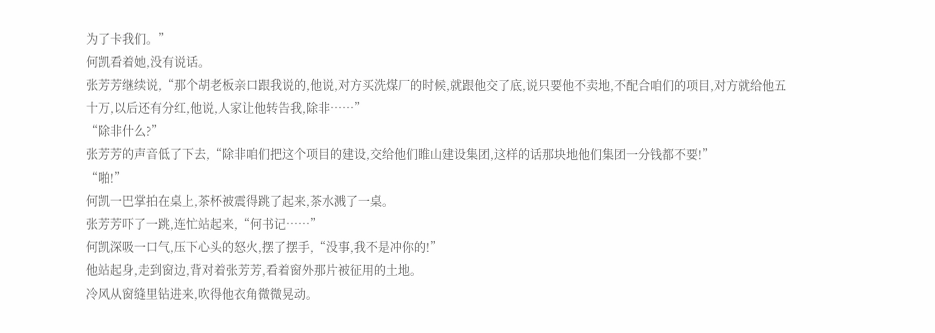为了卡我们。”
何凯看着她,没有说话。
张芳芳继续说,“那个胡老板亲口跟我说的,他说,对方买洗煤厂的时候,就跟他交了底,说只要他不卖地,不配合咱们的项目,对方就给他五十万,以后还有分红,他说,人家让他转告我,除非……”
“除非什么?”
张芳芳的声音低了下去,“除非咱们把这个项目的建设,交给他们睢山建设集团,这样的话那块地他们集团一分钱都不要!”
“啪!”
何凯一巴掌拍在桌上,茶杯被震得跳了起来,茶水溅了一桌。
张芳芳吓了一跳,连忙站起来,“何书记……”
何凯深吸一口气,压下心头的怒火,摆了摆手,“没事,我不是冲你的!”
他站起身,走到窗边,背对着张芳芳,看着窗外那片被征用的土地。
冷风从窗缝里钻进来,吹得他衣角微微晃动。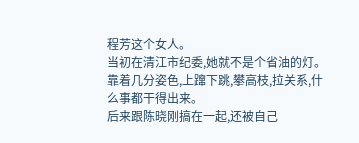程芳这个女人。
当初在清江市纪委,她就不是个省油的灯。
靠着几分姿色,上蹿下跳,攀高枝,拉关系,什么事都干得出来。
后来跟陈晓刚搞在一起,还被自己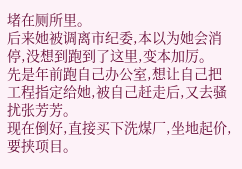堵在厕所里。
后来她被调离市纪委,本以为她会消停,没想到跑到了这里,变本加厉。
先是年前跑自己办公室,想让自己把工程指定给她,被自己赶走后,又去骚扰张芳芳。
现在倒好,直接买下洗煤厂,坐地起价,要挟项目。